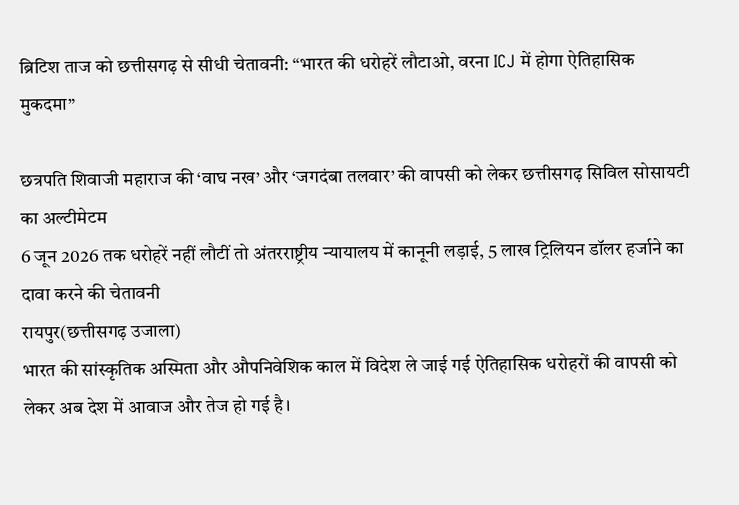ब्रिटिश ताज को छत्तीसगढ़ से सीधी चेतावनी: “भारत की धरोहरें लौटाओ, वरना ICJ में होगा ऐतिहासिक मुकदमा”

छत्रपति शिवाजी महाराज की ‘वाघ नख’ और ‘जगदंबा तलवार’ की वापसी को लेकर छत्तीसगढ़ सिविल सोसायटी का अल्टीमेटम
6 जून 2026 तक धरोहरें नहीं लौटीं तो अंतरराष्ट्रीय न्यायालय में कानूनी लड़ाई, 5 लाख ट्रिलियन डॉलर हर्जाने का दावा करने की चेतावनी
रायपुर(छत्तीसगढ़ उजाला)
भारत की सांस्कृतिक अस्मिता और औपनिवेशिक काल में विदेश ले जाई गई ऐतिहासिक धरोहरों की वापसी को लेकर अब देश में आवाज और तेज हो गई है।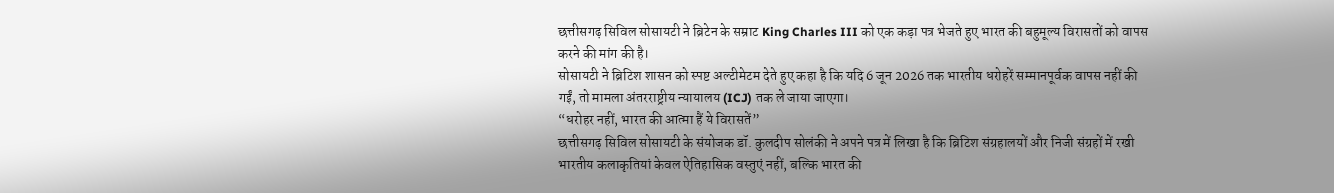छत्तीसगढ़ सिविल सोसायटी ने ब्रिटेन के सम्राट King Charles III को एक कड़ा पत्र भेजते हुए भारत की बहुमूल्य विरासतों को वापस करने की मांग की है।
सोसायटी ने ब्रिटिश शासन को स्पष्ट अल्टीमेटम देते हुए कहा है कि यदि 6 जून 2026 तक भारतीय धरोहरें सम्मानपूर्वक वापस नहीं की गईं, तो मामला अंतरराष्ट्रीय न्यायालय (ICJ) तक ले जाया जाएगा।
“धरोहर नहीं, भारत की आत्मा हैं ये विरासतें”
छत्तीसगढ़ सिविल सोसायटी के संयोजक डॉ. कुलदीप सोलंकी ने अपने पत्र में लिखा है कि ब्रिटिश संग्रहालयों और निजी संग्रहों में रखी भारतीय कलाकृतियां केवल ऐतिहासिक वस्तुएं नहीं, बल्कि भारत की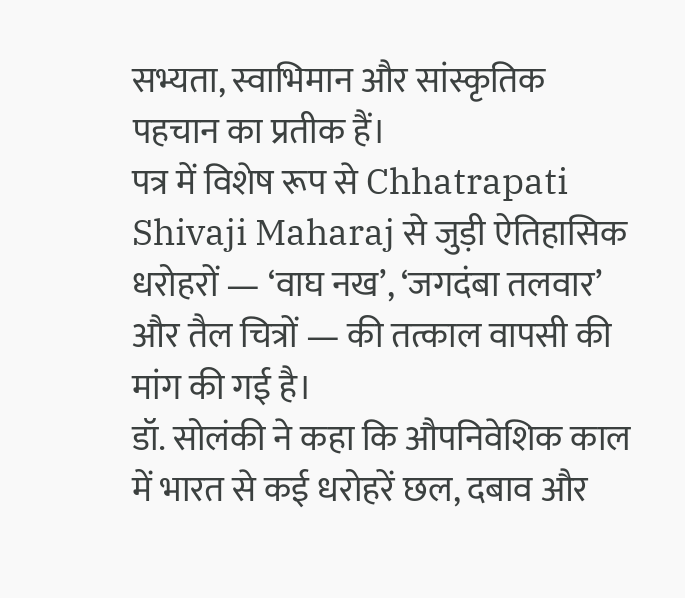सभ्यता, स्वाभिमान और सांस्कृतिक पहचान का प्रतीक हैं।
पत्र में विशेष रूप से Chhatrapati Shivaji Maharaj से जुड़ी ऐतिहासिक धरोहरों — ‘वाघ नख’, ‘जगदंबा तलवार’ और तैल चित्रों — की तत्काल वापसी की मांग की गई है।
डॉ. सोलंकी ने कहा कि औपनिवेशिक काल में भारत से कई धरोहरें छल, दबाव और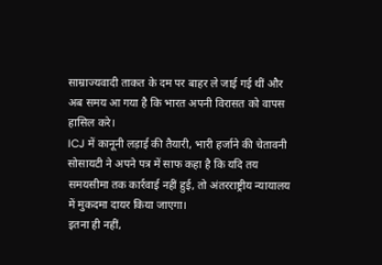साम्राज्यवादी ताकत के दम पर बाहर ले जाई गई थीं और अब समय आ गया है कि भारत अपनी विरासत को वापस हासिल करे।
ICJ में कानूनी लड़ाई की तैयारी, भारी हर्जाने की चेतावनी
सोसायटी ने अपने पत्र में साफ कहा है कि यदि तय समयसीमा तक कार्रवाई नहीं हुई, तो अंतरराष्ट्रीय न्यायालय में मुकदमा दायर किया जाएगा।
इतना ही नहीं,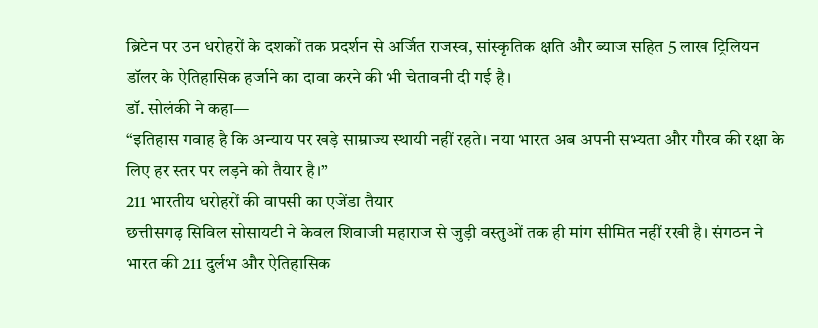ब्रिटेन पर उन धरोहरों के दशकों तक प्रदर्शन से अर्जित राजस्व, सांस्कृतिक क्षति और ब्याज सहित 5 लाख ट्रिलियन डॉलर के ऐतिहासिक हर्जाने का दावा करने की भी चेतावनी दी गई है।
डॉ. सोलंकी ने कहा—
“इतिहास गवाह है कि अन्याय पर खड़े साम्राज्य स्थायी नहीं रहते। नया भारत अब अपनी सभ्यता और गौरव की रक्षा के लिए हर स्तर पर लड़ने को तैयार है।”
211 भारतीय धरोहरों की वापसी का एजेंडा तैयार
छत्तीसगढ़ सिविल सोसायटी ने केवल शिवाजी महाराज से जुड़ी वस्तुओं तक ही मांग सीमित नहीं रखी है। संगठन ने भारत की 211 दुर्लभ और ऐतिहासिक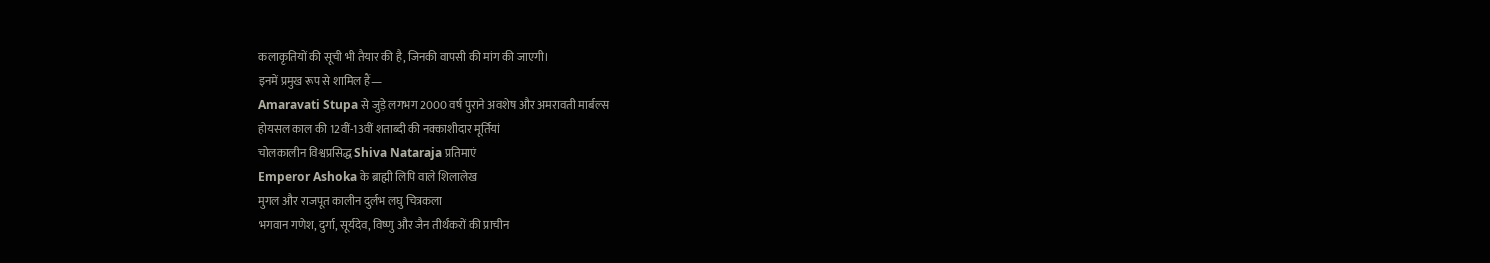कलाकृतियों की सूची भी तैयार की है, जिनकी वापसी की मांग की जाएगी।
इनमें प्रमुख रूप से शामिल हैं—
Amaravati Stupa से जुड़े लगभग 2000 वर्ष पुराने अवशेष और अमरावती मार्बल्स
होयसल काल की 12वीं-13वीं शताब्दी की नक्काशीदार मूर्तियां
चोलकालीन विश्वप्रसिद्ध Shiva Nataraja प्रतिमाएं
Emperor Ashoka के ब्राह्मी लिपि वाले शिलालेख
मुगल और राजपूत कालीन दुर्लभ लघु चित्रकला
भगवान गणेश, दुर्गा, सूर्यदेव, विष्णु और जैन तीर्थंकरों की प्राचीन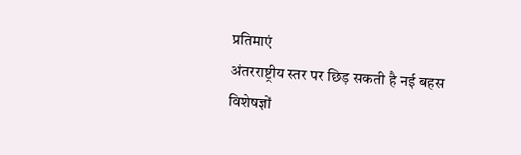प्रतिमाएं
अंतरराष्ट्रीय स्तर पर छिड़ सकती है नई बहस
विशेषज्ञों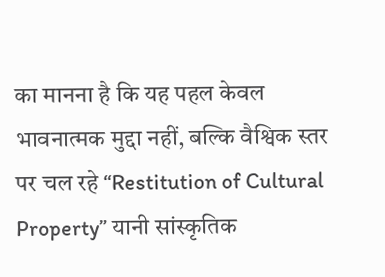का मानना है कि यह पहल केवल भावनात्मक मुद्दा नहीं, बल्कि वैश्विक स्तर पर चल रहे “Restitution of Cultural Property” यानी सांस्कृतिक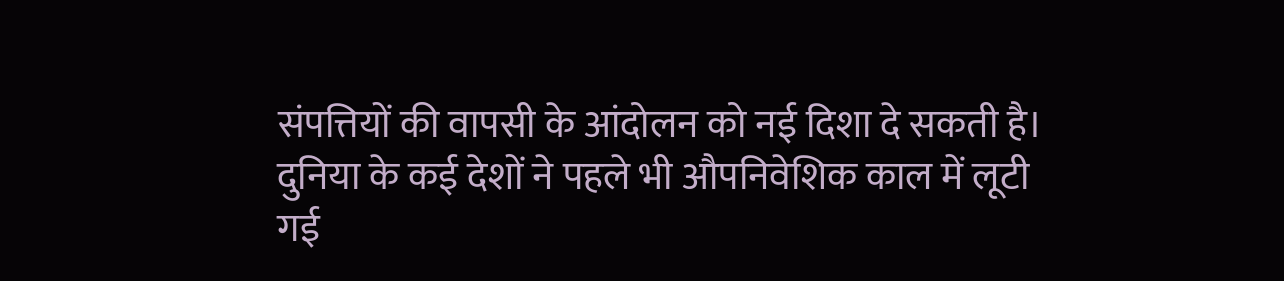संपत्तियों की वापसी के आंदोलन को नई दिशा दे सकती है।
दुनिया के कई देशों ने पहले भी औपनिवेशिक काल में लूटी गई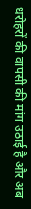धरोहरों की वापसी की मांग उठाई है और अब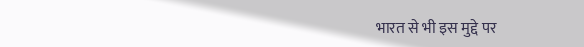भारत से भी इस मुद्दे पर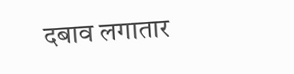दबाव लगातार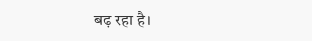बढ़ रहा है।